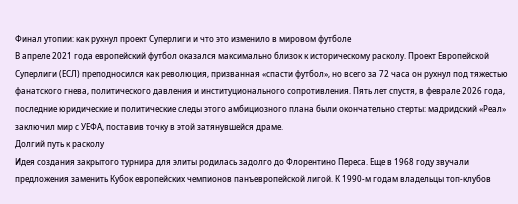Финал утопии: как рухнул проект Суперлиги и что это изменило в мировом футболе
В апреле 2021 года европейский футбол оказался максимально близок к историческому расколу. Проект Европейской Суперлиги (ЕСЛ) преподносился как революция, призванная «спасти футбол», но всего за 72 часа он рухнул под тяжестью фанатского гнева, политического давления и институционального сопротивления. Пять лет спустя, в феврале 2026 года, последние юридические и политические следы этого амбициозного плана были окончательно стерты: мадридский «Реал» заключил мир с УЕФА, поставив точку в этой затянувшейся драме.
Долгий путь к расколу
Идея создания закрытого турнира для элиты родилась задолго до Флорентино Переса. Еще в 1968 году звучали предложения заменить Кубок европейских чемпионов панъевропейской лигой. К 1990-м годам владельцы топ-клубов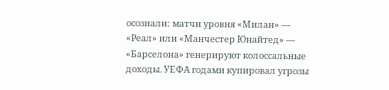осознали: матчи уровня «Милан» — «Реал» или «Манчестер Юнайтед» — «Барселона» генерируют колоссальные доходы. УЕФА годами купировал угрозы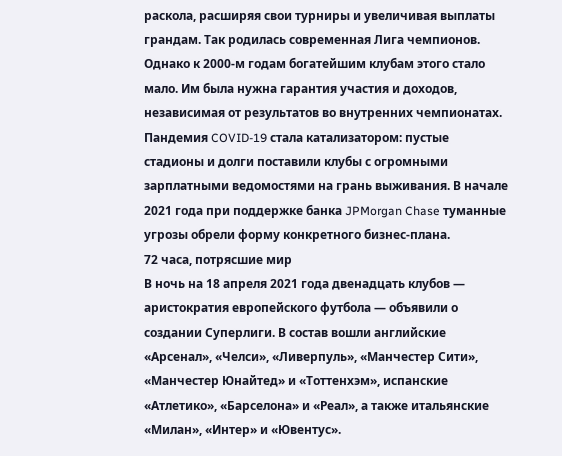раскола, расширяя свои турниры и увеличивая выплаты грандам. Так родилась современная Лига чемпионов.
Однако к 2000-м годам богатейшим клубам этого стало мало. Им была нужна гарантия участия и доходов, независимая от результатов во внутренних чемпионатах. Пандемия COVID-19 стала катализатором: пустые стадионы и долги поставили клубы с огромными зарплатными ведомостями на грань выживания. В начале 2021 года при поддержке банка JPMorgan Chase туманные угрозы обрели форму конкретного бизнес-плана.
72 часа, потрясшие мир
В ночь на 18 апреля 2021 года двенадцать клубов — аристократия европейского футбола — объявили о создании Суперлиги. В состав вошли английские «Арсенал», «Челси», «Ливерпуль», «Манчестер Сити», «Манчестер Юнайтед» и «Тоттенхэм», испанские «Атлетико», «Барселона» и «Реал», а также итальянские «Милан», «Интер» и «Ювентус».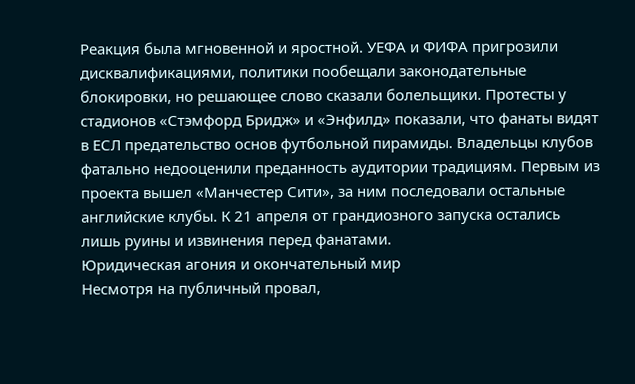Реакция была мгновенной и яростной. УЕФА и ФИФА пригрозили дисквалификациями, политики пообещали законодательные блокировки, но решающее слово сказали болельщики. Протесты у стадионов «Стэмфорд Бридж» и «Энфилд» показали, что фанаты видят в ЕСЛ предательство основ футбольной пирамиды. Владельцы клубов фатально недооценили преданность аудитории традициям. Первым из проекта вышел «Манчестер Сити», за ним последовали остальные английские клубы. К 21 апреля от грандиозного запуска остались лишь руины и извинения перед фанатами.
Юридическая агония и окончательный мир
Несмотря на публичный провал,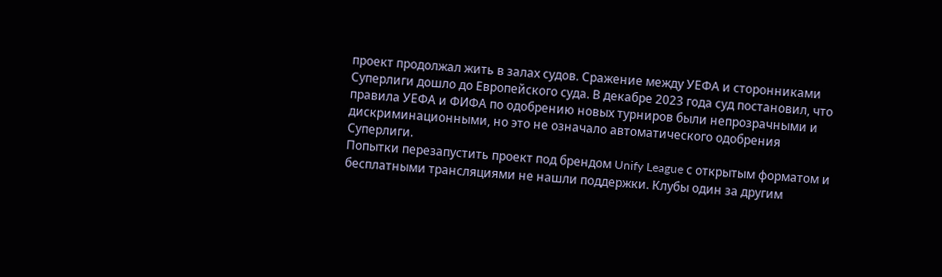проект продолжал жить в залах судов. Сражение между УЕФА и сторонниками Суперлиги дошло до Европейского суда. В декабре 2023 года суд постановил, что правила УЕФА и ФИФА по одобрению новых турниров были непрозрачными и дискриминационными, но это не означало автоматического одобрения Суперлиги.
Попытки перезапустить проект под брендом Unify League с открытым форматом и бесплатными трансляциями не нашли поддержки. Клубы один за другим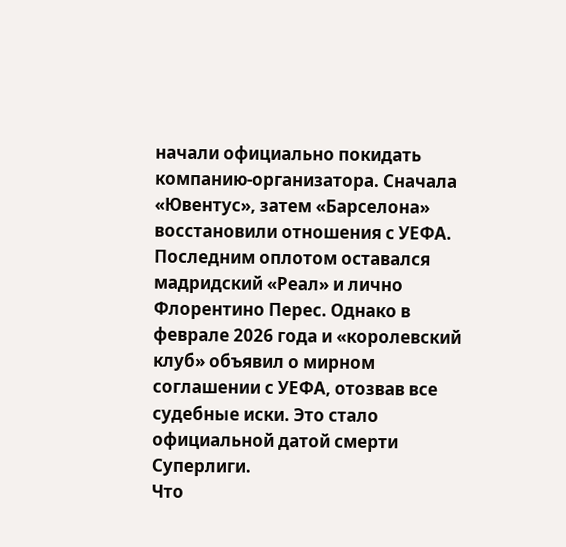начали официально покидать компанию-организатора. Сначала «Ювентус», затем «Барселона» восстановили отношения с УЕФА. Последним оплотом оставался мадридский «Реал» и лично Флорентино Перес. Однако в феврале 2026 года и «королевский клуб» объявил о мирном соглашении с УЕФА, отозвав все судебные иски. Это стало официальной датой смерти Суперлиги.
Что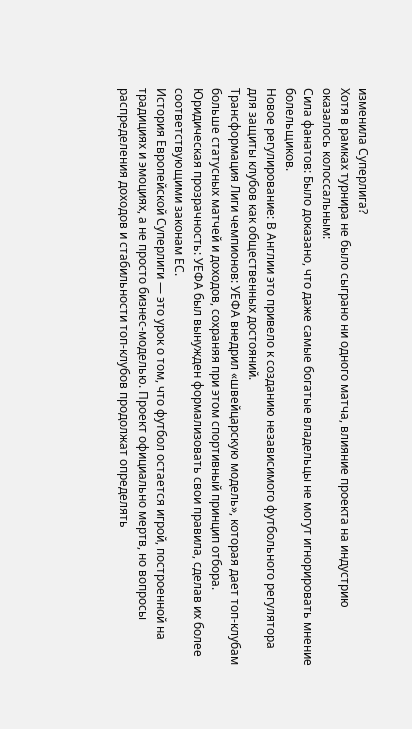изменила Суперлига?
Хотя в рамках турнира не было сыграно ни одного матча, влияние проекта на индустрию оказалось колоссальным:
Сила фанатов: Было доказано, что даже самые богатые владельцы не могут игнорировать мнение болельщиков.
Новое регулирование: В Англии это привело к созданию независимого футбольного регулятора для защиты клубов как общественных достояний.
Трансформация Лиги чемпионов: УЕФА внедрил «швейцарскую модель», которая дает топ-клубам больше статусных матчей и доходов, сохраняя при этом спортивный принцип отбора.
Юридическая прозрачность: УЕФА был вынужден формализовать свои правила, сделав их более соответствующими законам ЕС.
История Европейской Суперлиги — это урок о том, что футбол остается игрой, построенной на традициях и эмоциях, а не просто бизнес-моделью. Проект официально мертв, но вопросы распределения доходов и стабильности топ-клубов продолжат определять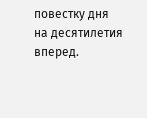повестку дня на десятилетия вперед.